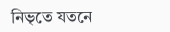নিভৃতে যতনে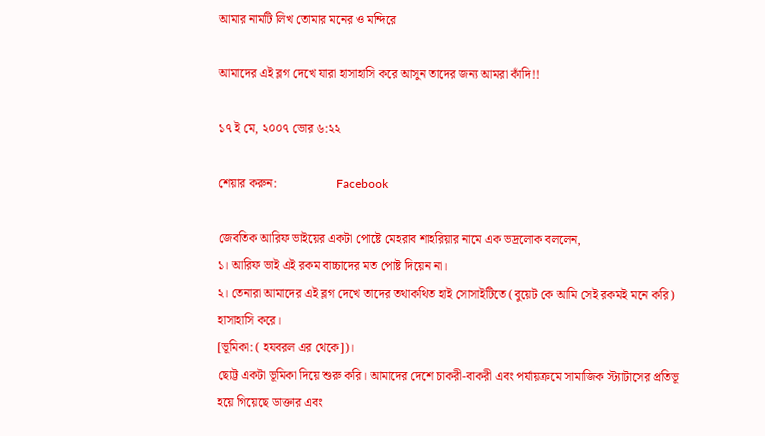আমার নামটি লিখ তোমার মনের ও মন্দিরে

আমাদের এই ব্লগ দেখে যারা হাসাহাসি করে আসুন তাদের জন্য আমরা কাঁদি!!

১৭ ই মে, ২০০৭ ভোর ৬:২২

শেয়ার করুন:                   Facebook

জেবতিক আরিফ ভাইয়ের একটা পোষ্টে মেহরাব শাহরিয়ার নামে এক ভদ্রলোক বললেন,
১। আরিফ ভাই এই রকম বাচ্চাদের মত পোষ্ট দিয়েন না।
২। তেনারা আমাদের এই ব্লগ দেখে তাদের তথাকথিত হাই সোসাইটিতে (বুয়েট কে আমি সেই রকমই মনে করি) হাসাহাসি করে।
[ভূমিকা: ( হযবরল এর থেকে])।
ছোট্ট একটা ভূমিকা দিয়ে শুরু করি। আমাদের দেশে চাকরী-বাকরী এবং পর্যায়ক্রমে সামাজিক স্ট্যাটাসের প্রতিভূ হয়ে গিয়েছে ডাক্তার এবং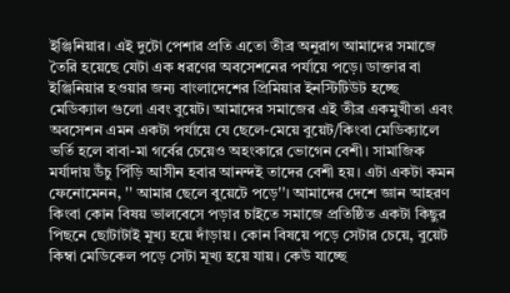ইঞ্জিনিয়ার। এই দুটো পেশার প্রতি এতো তীব্র অনুরাগ আমাদের সমাজে তৈরি হয়েছে যেটা এক ধরণের অবসেশনের পর্যায়ে পড়ে। ডাক্তার বা ইঞ্জিনিয়ার হওয়ার জন্য বাংলাদেশের প্রিমিয়ার ইনস্টিটিউট হচ্ছে মেডিক্যাল গুলো এবং বুয়েট। আমাদের সমাজের এই তীব্র একমুখীতা এবং অবসেশন এমন একটা পর্যায়ে যে ছেলে-মেয়ে বুয়েট/কিংবা মেডিক্যালে ভর্তি হলে বাবা-মা গর্বের চেয়েও অহংকারে ভোগেন বেশী। সামাজিক মর্যাদায় উঁচু পিঁড়ি আসীন হবার আনন্দই তাদের বেশী হয়। এটা একটা কমন ফেনোমেনন, '' আমার ছেলে বুয়েটে পড়ে''। আমাদের দেশে জ্ঞান আহরণ কিংবা কোন বিষয় ভালবেসে পড়ার চাইতে সমাজে প্রতিষ্ঠিত একটা কিছুর পিছনে ছোটাটাই মূখ্য হয়ে দাঁড়ায়। কোন বিষয়ে পড়ে সেটার চেয়ে, বুয়েট কিম্বা মেডিকেল পড়ে সেটা মূখ্য হয়ে যায়। কেউ যাচ্ছে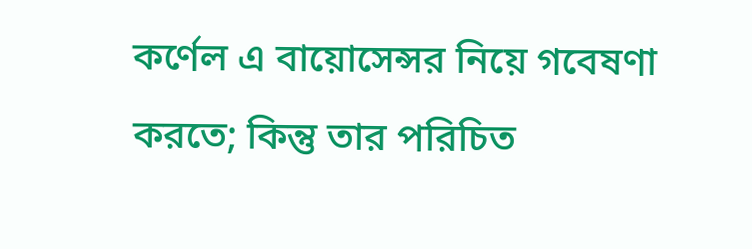কর্ণেল এ বায়োসেন্সর নিয়ে গবেষণা করতে; কিন্তু তার পরিচিত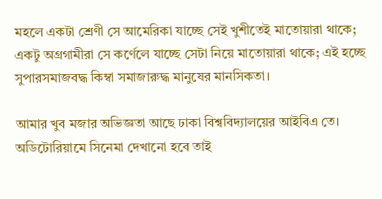মহলে একটা শ্রেণী সে আমেরিকা যাচ্ছে সেই খুশীতেই মাতোয়ারা থাকে; একটু অগ্রগামীরা সে কর্ণেলে যাচ্ছে সেটা নিয়ে মাতোয়ারা থাকে; এই হচ্ছে সুপারসমাজবদ্ধ কিম্বা সমাজারুদ্ধ মানুষের মানসিকতা।

আমার খুব মজার অভিজ্ঞতা আছে ঢাকা বিশ্ববিদ্যালয়ের আইবিএ তে। অডিটোরিয়ামে সিনেমা দেখানো হবে তাই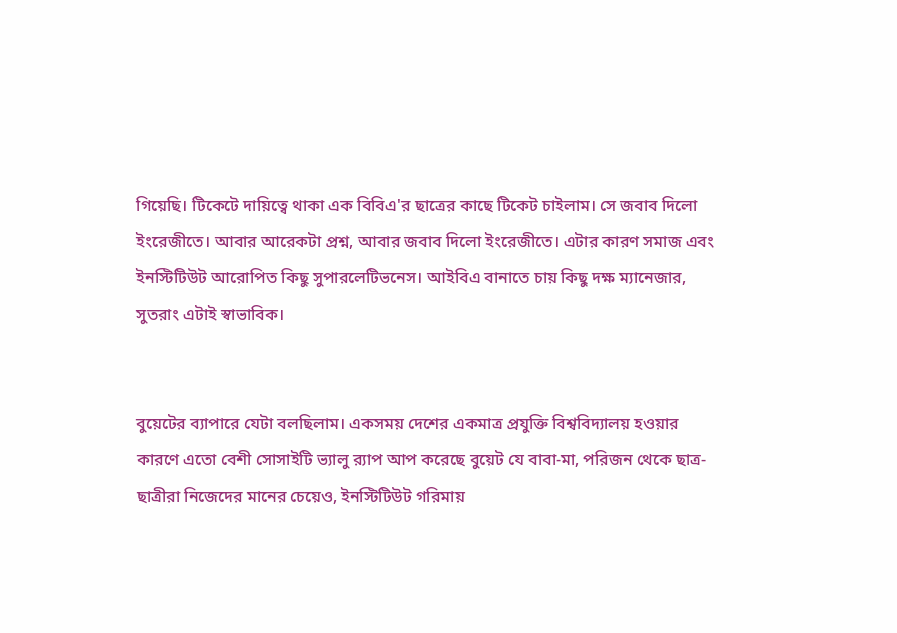গিয়েছি। টিকেটে দায়িত্বে থাকা এক বিবিএ'র ছাত্রের কাছে টিকেট চাইলাম। সে জবাব দিলো ইংরেজীতে। আবার আরেকটা প্রশ্ন, আবার জবাব দিলো ইংরেজীতে। এটার কারণ সমাজ এবং ইনস্টিটিউট আরোপিত কিছু সুপারলেটিভনেস। আইবিএ বানাতে চায় কিছু দক্ষ ম্যানেজার, সুতরাং এটাই স্বাভাবিক।


বুয়েটের ব্যাপারে যেটা বলছিলাম। একসময় দেশের একমাত্র প্রযুক্তি বিশ্ববিদ্যালয় হওয়ার কারণে এতো বেশী সোসাইটি ভ্যালু র‌্যাপ আপ করেছে বুয়েট যে বাবা-মা, পরিজন থেকে ছাত্র-ছাত্রীরা নিজেদের মানের চেয়েও, ইনস্টিটিউট গরিমায়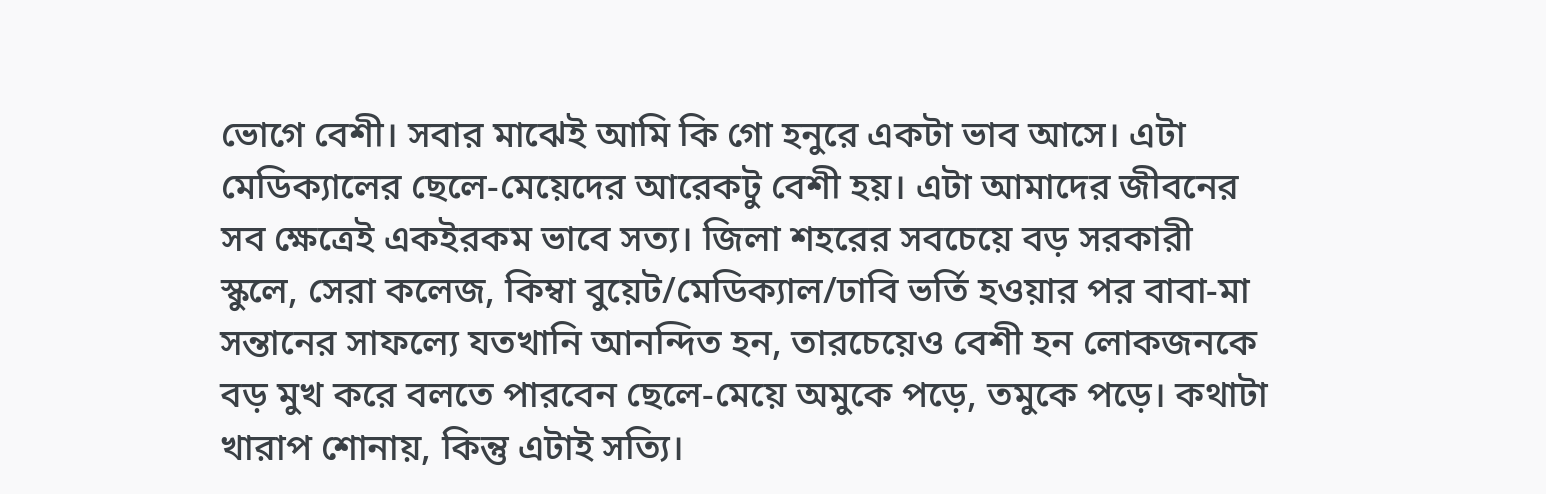ভোগে বেশী। সবার মাঝেই আমি কি গো হনুরে একটা ভাব আসে। এটা মেডিক্যালের ছেলে-মেয়েদের আরেকটু বেশী হয়। এটা আমাদের জীবনের সব ক্ষেত্রেই একইরকম ভাবে সত্য। জিলা শহরের সবচেয়ে বড় সরকারী স্কুলে, সেরা কলেজ, কিম্বা বুয়েট/মেডিক্যাল/ঢাবি ভর্তি হওয়ার পর বাবা-মা সন্তানের সাফল্যে যতখানি আনন্দিত হন, তারচেয়েও বেশী হন লোকজনকে বড় মুখ করে বলতে পারবেন ছেলে-মেয়ে অমুকে পড়ে, তমুকে পড়ে। কথাটা খারাপ শোনায়, কিন্তু এটাই সত্যি।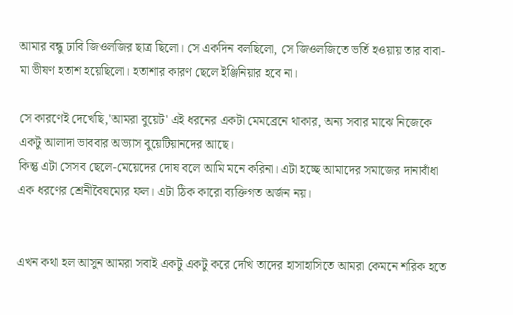আমার বন্ধু ঢাবি জিওলজির ছাত্র ছিলো। সে একদিন বলছিলো, সে জিওলজিতে ভর্তি হওয়ায় তার বাবা-মা ভীষণ হতাশ হয়েছিলো। হতাশার কারণ ছেলে ইঞ্জিনিয়ার হবে না।

সে কারণেই দেখেছি,'আমরা বুয়েট' এই ধরনের একটা মেমব্রেনে থাকার, অন্য সবার মাঝে নিজেকে একটু আলাদা ভাববার অভ্যাস বুয়েটিয়ানদের আছে।
কিন্তু এটা সেসব ছেলে-মেয়েদের দোষ বলে আমি মনে করিনা। এটা হচ্ছে আমাদের সমাজের দানাবাঁধা এক ধরণের শ্রেনীবৈষম্যের ফল। এটা ঠিক কারো ব্যক্তিগত অর্জন নয়।


এখন কথা হল আসুন আমরা সবাই একটু একটু করে দেখি তাদের হাসাহাসিতে আমরা কেমনে শরিক হতে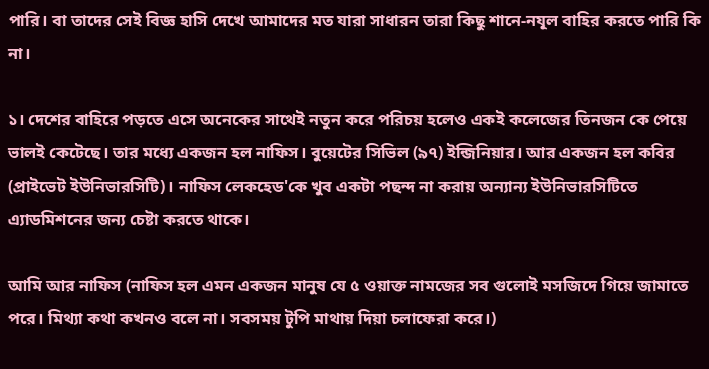পারি। বা তাদের সেই বিজ্ঞ হাসি দেখে আমাদের মত যারা সাধারন তারা কিছু শানে-নযূল বাহির করতে পারি কি না।

১। দেশের বাহিরে পড়তে এসে অনেকের সাথেই নতুন করে পরিচয় হলেও একই কলেজের তিনজন কে পেয়ে ভালই কেটেছে। তার মধ্যে একজন হল নাফিস। বুয়েটের সিভিল (৯৭) ইন্জিনিয়ার। আর একজন হল কবির (প্রাইভেট ইউনিভারসিটি)। নাফিস লেকহেড'কে খুব একটা পছন্দ না করায় অন্যান্য ইউনিভারসিটিতে এ্যাডমিশনের জন্য চেষ্টা করতে থাকে।

আমি আর নাফিস (নাফিস হল এমন একজন মানুষ যে ৫ ওয়াক্ত নামজের সব গুলোই মসজিদে গিয়ে জামাতে পরে। মিথ্যা কথা কখনও বলে না। সবসময় টুপি মাথায় দিয়া চলাফেরা করে।)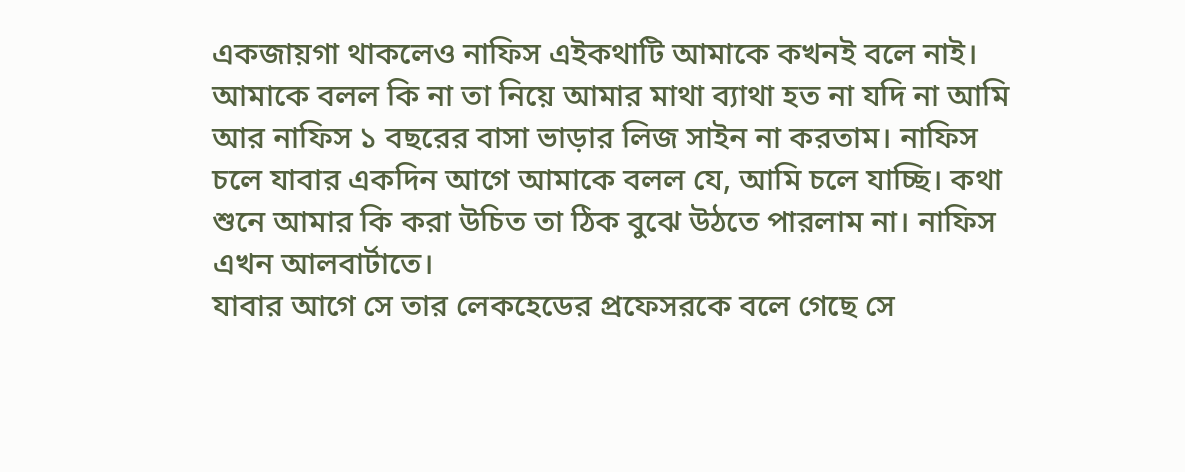একজায়গা থাকলেও নাফিস এইকথাটি আমাকে কখনই বলে নাই। আমাকে বলল কি না তা নিয়ে আমার মাথা ব্যাথা হত না যদি না আমি আর নাফিস ১ বছরের বাসা ভাড়ার লিজ সাইন না করতাম। নাফিস চলে যাবার একদিন আগে আমাকে বলল যে, আমি চলে যাচ্ছি। কথা শুনে আমার কি করা উচিত তা ঠিক বুঝে উঠতে পারলাম না। নাফিস এখন আলবার্টাতে।
যাবার আগে সে তার লেকহেডের প্রফেসরকে বলে গেছে সে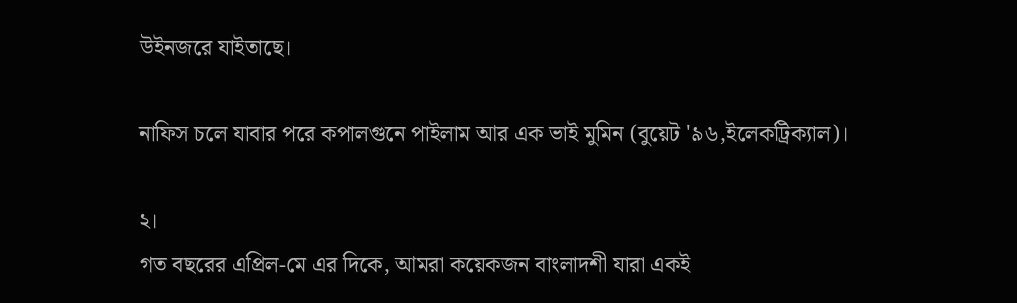উইনজরে যাইতাছে।

নাফিস চলে যাবার পরে কপালগুনে পাইলাম আর এক ভাই মুমিন (বুয়েট '৯৬,ইলেকট্রিক্যাল)।

২।
গত বছরের এপ্রিল-মে এর দিকে, আমরা কয়েকজন বাংলাদশী যারা একই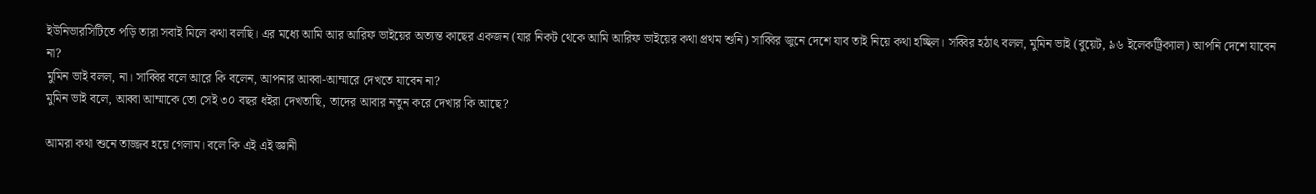ইউনিভারসিটিতে পড়ি তারা সবাই মিলে কথা বলছি। এর মধ্যে আমি আর আরিফ ভাইয়ের অত্যন্ত কাছের একজন (যার নিকট থেকে আমি আরিফ ভাইয়ের কথা প্রথম শুনি) সাব্বির জুনে দেশে যাব তাই নিয়ে কথা হচ্ছিল। সব্বির হঠাৎ বলল, মুমিন ভাই (বুয়েট, ৯৬ ইলেকট্রিক্যাল) আপনি দেশে যাবেন না?
মুমিন ভাই বলল, না। সাব্বির বলে আরে কি বলেন, আপনার আব্বা-আম্মারে দেখতে যাবেন না?
মুমিন ভাই বলে, আব্বা আম্মাকে তো সেই ৩০ বছর ধইরা দেখতাছি, তাদের আবার নতুন করে দেখার কি আছে?

আমরা কথা শুনে তাজ্জব হয়ে গেলাম। বলে কি এই এই জ্ঞানী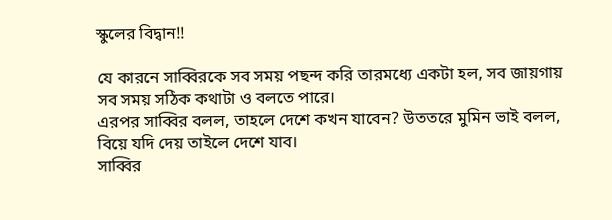স্কুলের বিদ্বান!!

যে কারনে সাব্বিরকে সব সময় পছন্দ করি তারমধ্যে একটা হল, সব জায়গায় সব সময় সঠিক কথাটা ও বলতে পারে।
এরপর সাব্বির বলল, তাহলে দেশে কখন যাবেন? উততরে মুমিন ভাই বলল, বিয়ে যদি দেয় তাইলে দেশে যাব।
সাব্বির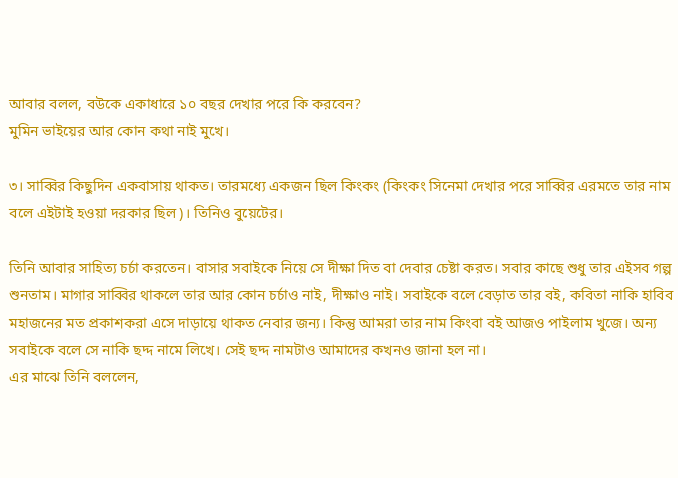আবার বলল, বউকে একাধারে ১০ বছর দেখার পরে কি করবেন?
মুমিন ভাইয়ের আর কোন কথা নাই মুখে।

৩। সাব্বির কিছুদিন একবাসায় থাকত। তারমধ্যে একজন ছিল কিংকং (কিংকং সিনেমা দেখার পরে সাব্বির এরমতে তার নাম বলে এইটাই হওয়া দরকার ছিল)। তিনিও বুয়েটের।

তিনি আবার সাহিত্য চর্চা করতেন। বাসার সবাইকে নিয়ে সে দীক্ষা দিত বা দেবার চেষ্টা করত। সবার কাছে শুধু তার এইসব গল্প শুনতাম। মাগার সাব্বির থাকলে তার আর কোন চর্চাও নাই, দীক্ষাও নাই। সবাইকে বলে বেড়াত তার বই, কবিতা নাকি হাবিব মহাজনের মত প্রকাশকরা এসে দাড়ায়ে থাকত নেবার জন্য। কিন্তু আমরা তার নাম কিংবা বই আজও পাইলাম খুজে। অন্য সবাইকে বলে সে নাকি ছদ্দ নামে লিখে। সেই ছদ্দ নামটাও আমাদের কখনও জানা হল না।
এর মাঝে তিনি বললেন,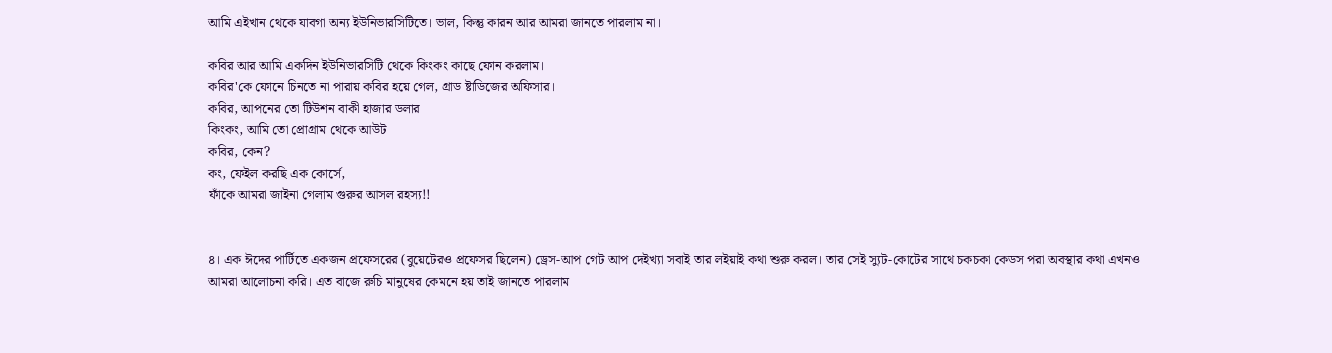আমি এইখান থেকে যাবগা অন্য ইউনিভারসিটিতে। ভাল, কিন্তু কারন আর আমরা জানতে পারলাম না।

কবির আর আমি একদিন ইউনিভারসিটি থেকে কিংকং কাছে ফোন করলাম।
কবির'কে ফোনে চিনতে না পারায় কবির হয়ে গেল, গ্রাড ষ্টাডিজের অফিসার।
কবির, আপনের তো টিউশন বাকী হাজার ডলার
কিংকং, আমি তো প্রোগ্রাম থেকে আউট
কবির, কেন?
কং, ফেইল করছি এক কোর্সে,
ফাঁকে আমরা জাইনা গেলাম গুরুর আসল রহস্য!!


৪। এক ঈদের পার্টিতে একজন প্রফেসরের (বুয়েটেরও প্রফেসর ছিলেন) ড্রেস-আপ গেট আপ দেইখ্যা সবাই তার লইয়াই কথা শুরু করল। তার সেই স্যুট-কোটের সাথে চকচকা কেডস পরা অবস্থার কথা এখনও আমরা আলোচনা করি। এত বাজে রুচি মানুষের কেমনে হয় তাই জানতে পারলাম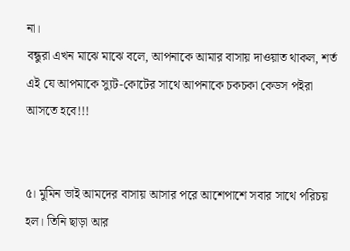না।
বন্ধুরা এখন মাঝে মাঝে বলে, আপনাকে আমার বাসায় দাওয়াত থাকল, শর্ত এই যে আপমাকে স্যুট-কোটের সাথে আপনাকে চকচকা কেডস পইরা আসতে হবে!!!


৫। মুমিন ভাই আমদের বাসায় আসার পরে আশেপাশে সবার সাথে পরিচয় হল। তিনি ছাড়া আর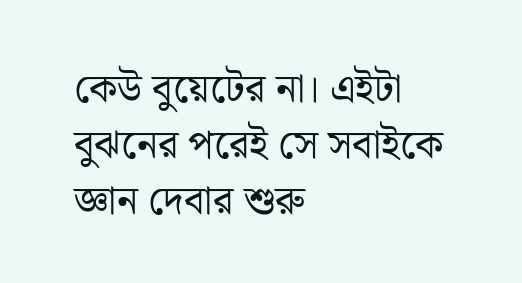কেউ বুয়েটের না। এইটা বুঝনের পরেই সে সবাইকে জ্ঞান দেবার শুরু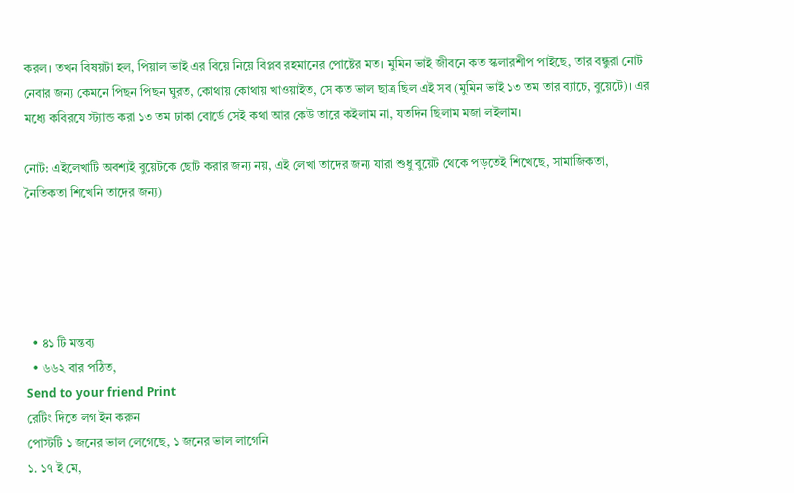করল। তখন বিষয়টা হল, পিয়াল ভাই এর বিয়ে নিয়ে বিপ্লব রহমানের পোষ্টের মত। মুমিন ভাই জীবনে কত স্কলারশীপ পাইছে, তার বন্ধুরা নোট নেবার জন্য কেমনে পিছন পিছন ঘুরত, কোথায় কোথায় খাওয়াইত, সে কত ভাল ছাত্র ছিল এই সব (মুমিন ভাই ১৩ তম তার ব্যাচে, বুয়েটে)। এর মধ্যে কবিরযে স্ট্যান্ড করা ১৩ তম ঢাকা বোর্ডে সেই কথা আর কেউ তারে কইলাম না, যতদিন ছিলাম মজা লইলাম।

নোট: এইলেখাটি অবশ্যই বুয়েটকে ছোট করার জন্য নয়, এই লেখা তাদের জন্য যারা শুধু বুয়েট থেকে পড়তেই শিখেছে, সামাজিকতা, নৈতিকতা শিখেনি তাদের জন্য)





  • ৪১ টি মন্তব্য
  • ৬৬২ বার পঠিত,
Send to your friend Print
রেটিং দিতে লগ ইন করুন
পোস্টটি ১ জনের ভাল লেগেছে, ১ জনের ভাল লাগেনি
১. ১৭ ই মে,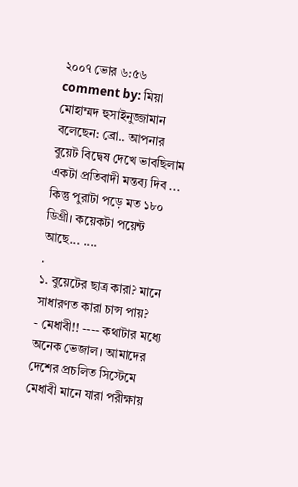২০০৭ ভোর ৬:৫৬
comment by: মিয়া মোহাম্মদ হুসাইনুজ্জামান বলেছেন: ব্রো.. আপনার বুয়েট বিদ্বেষ দেখে ভাবছিলাম একটা প্রতিবাদী মন্তব্য দিব ... কিন্তু পুরাটা পড়ে মত ১৮০ ডিগ্রী। কয়েকটা পয়েন্ট আছে... ....
.
১. বুয়েটের ছাত্র কারা? মানে সাধারণত কারা চান্স পায়?
- মেধাবী!! ---- কথাটার মধ্যে অনেক ভেজাল। আমাদের দেশের প্রচলিত সিস্টেমে মেধাবী মানে যারা পরীক্ষায়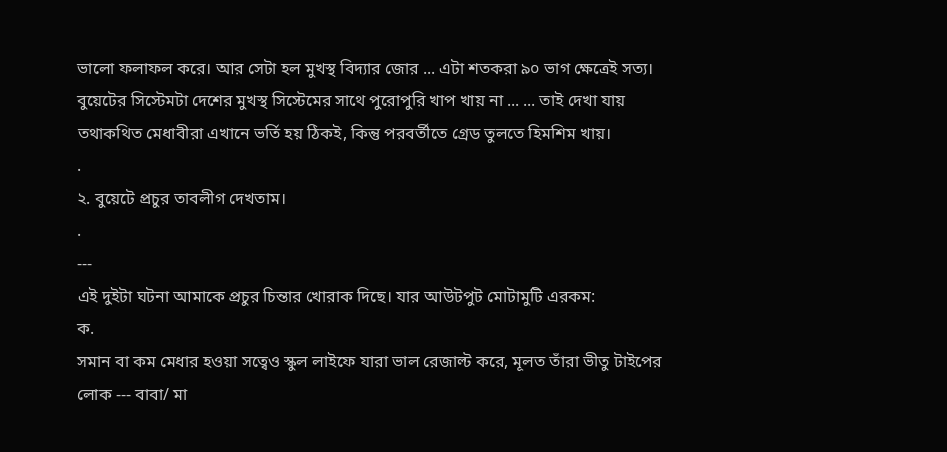ভালো ফলাফল করে। আর সেটা হল মুখস্থ বিদ্যার জোর ... এটা শতকরা ৯০ ভাগ ক্ষেত্রেই সত্য। বুয়েটের সিস্টেমটা দেশের মুখস্থ সিস্টেমের সাথে পুরোপুরি খাপ খায় না ... ... তাই দেখা যায় তথাকথিত মেধাবীরা এখানে ভর্তি হয় ঠিকই, কিন্তু পরবর্তীতে গ্রেড তুলতে হিমশিম খায়।
.
২. বুয়েটে প্রচুর তাবলীগ দেখতাম।
.
---
এই দুইটা ঘটনা আমাকে প্রচুর চিন্তার খোরাক দিছে। যার আউটপুট মোটামুটি এরকম:
ক.
সমান বা কম মেধার হওয়া সত্বেও স্কুল লাইফে যারা ভাল রেজাল্ট করে, মূলত তাঁরা ভীতু টাইপের লোক --- বাবা/ মা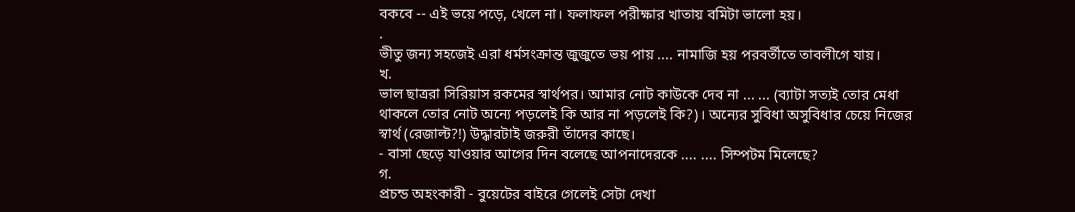বকবে -- এই ভয়ে পড়ে, খেলে না। ফলাফল পরীক্ষার খাতায় বমিটা ভালো হয়।
.
ভীতু জন্য সহজেই এরা ধর্মসংক্রান্ত জুজুতে ভয় পায় .... নামাজি হয় পরবর্তীতে তাবলীগে যায়।
খ.
ভাল ছাত্ররা সিরিয়াস রকমের স্বার্থপর। আমার নোট কাউকে দেব না ... ... (ব্যাটা সত্যই তোর মেধা থাকলে তোর নোট অন্যে পড়লেই কি আর না পড়লেই কি?)। অন্যের সুবিধা অসুবিধার চেয়ে নিজের স্বার্থ (রেজাল্ট?!) উদ্ধারটাই জরুরী তাঁদের কাছে।
- বাসা ছেড়ে যাওয়ার আগের দিন বলেছে আপনাদেরকে .... .... সিম্পটম মিলেছে?
গ.
প্রচন্ড অহংকারী - বুয়েটের বাইরে গেলেই সেটা দেখা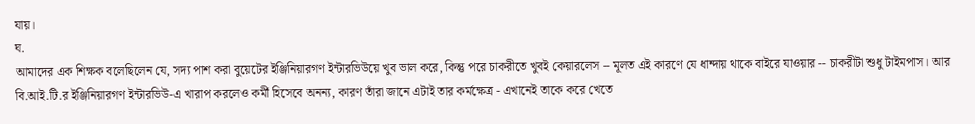যায়।
ঘ.
আমাদের এক শিক্ষক বলেছিলেন যে, সদ্য পাশ করা বুয়েটের ইঞ্জিনিয়ারগণ ইন্টারভিউয়ে খুব ভাল করে, কিন্তু পরে চাকরীতে খুবই কেয়ারলেস -- মূলত এই কারণে যে ধান্দায় থাকে বাইরে যাওয়ার -- চাকরীটা শুধু টাইমপাস। আর বি.আই.টি.র ইঞ্জিনিয়ারগণ ইন্টারভিউ-এ খারাপ করলেও কর্মী হিসেবে অনন্য, কারণ তাঁরা জানে এটাই তার কর্মক্ষেত্র - এখানেই তাকে করে খেতে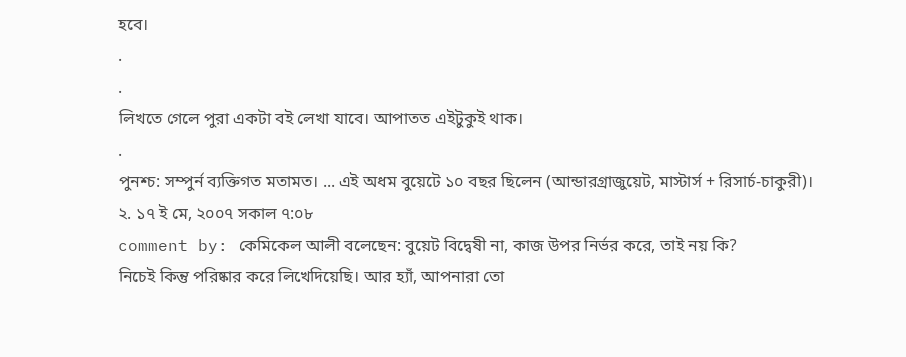হবে।
.
.
লিখতে গেলে পুরা একটা বই লেখা যাবে। আপাতত এইটুকুই থাক।
.
পুনশ্চ: সম্পুর্ন ব্যক্তিগত মতামত। ... এই অধম বুয়েটে ১০ বছর ছিলেন (আন্ডারগ্রাজুয়েট, মাস্টার্স + রিসার্চ-চাকুরী)।
২. ১৭ ই মে, ২০০৭ সকাল ৭:০৮
comment by: কেমিকেল আলী বলেছেন: বুয়েট বিদ্বেষী না, কাজ উপর নির্ভর করে, তাই নয় কি?
নিচেই কিন্তু পরিষ্কার করে লিখেদিয়েছি। আর হ্যাঁ, আপনারা তো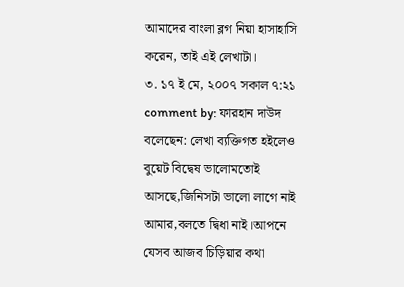আমাদের বাংলা ব্লগ নিয়া হাসাহাসি করেন, তাই এই লেখাটা।
৩. ১৭ ই মে, ২০০৭ সকাল ৭:২১
comment by: ফারহান দাউদ বলেছেন: লেখা ব্যক্তিগত হইলেও বুয়েট বিদ্বেষ ভালোমতোই আসছে,জিনিসটা ভালো লাগে নাই আমার,বলতে দ্বিধা নাই।আপনে যেসব আজব চিড়িয়ার কথা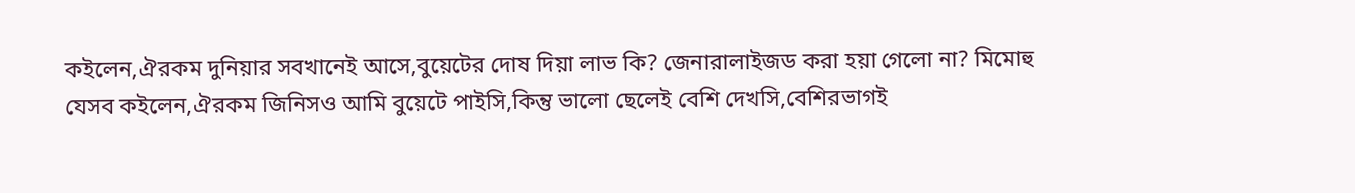কইলেন,ঐরকম দুনিয়ার সবখানেই আসে,বুয়েটের দোষ দিয়া লাভ কি? জেনারালাইজড করা হয়া গেলো না? মিমোহু যেসব কইলেন,ঐরকম জিনিসও আমি বুয়েটে পাইসি,কিন্তু ভালো ছেলেই বেশি দেখসি,বেশিরভাগই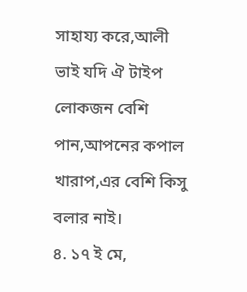সাহায্য করে,আলী ভাই যদি ঐ টাইপ লোকজন বেশি পান,আপনের কপাল খারাপ,এর বেশি কিসু বলার নাই।
৪. ১৭ ই মে,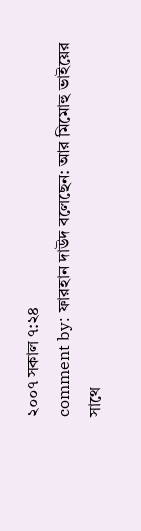২০০৭ সকাল ৭:২৪
comment by: ফারহান দাউদ বলেছেন: আর মিমোহু ভাইয়ের সাথে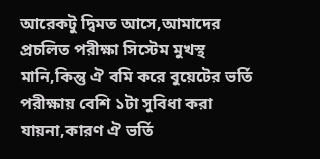আরেকটু দ্বিমত আসে,আমাদের প্রচলিত পরীক্ষা সিস্টেম মুখস্থ মানি,কিন্তু ঐ বমি করে বুয়েটের ভর্তি পরীক্ষায় বেশি ১টা সুবিধা করা যায়না,কারণ ঐ ভর্তি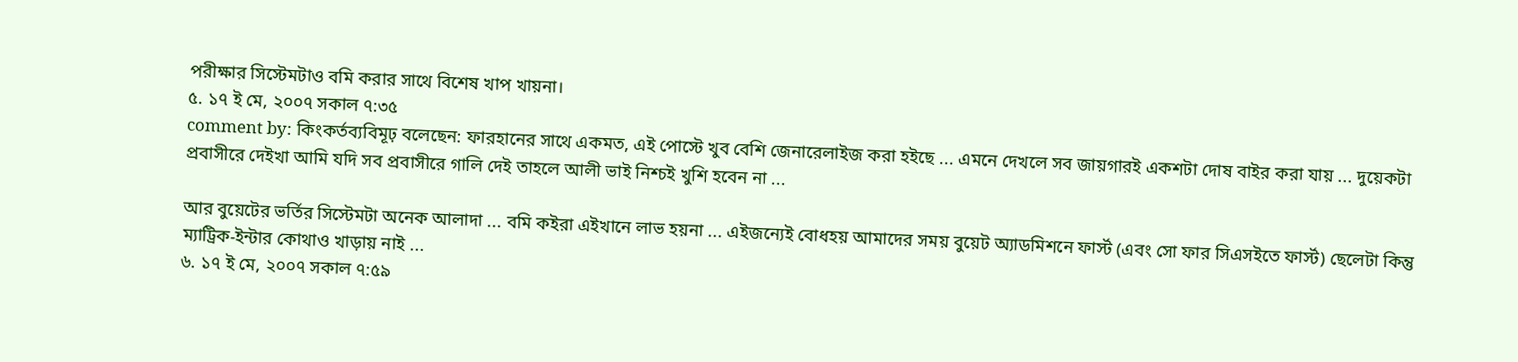পরীক্ষার সিস্টেমটাও বমি করার সাথে বিশেষ খাপ খায়না।
৫. ১৭ ই মে, ২০০৭ সকাল ৭:৩৫
comment by: কিংকর্তব্যবিমূঢ় বলেছেন: ফারহানের সাথে একমত, এই পোস্টে খুব বেশি জেনারেলাইজ করা হইছে ... এমনে দেখলে সব জায়গারই একশটা দোষ বাইর করা যায় ... দুয়েকটা প্রবাসীরে দেইখা আমি যদি সব প্রবাসীরে গালি দেই তাহলে আলী ভাই নিশ্চই খুশি হবেন না ...

আর বুয়েটের ভর্তির সিস্টেমটা অনেক আলাদা ... বমি কইরা এইখানে লাভ হয়না ... এইজন্যেই বোধহয় আমাদের সময় বুয়েট অ্যাডমিশনে ফার্স্ট (এবং সো ফার সিএসইতে ফার্স্ট) ছেলেটা কিন্তু ম্যাট্রিক-ইন্টার কোথাও খাড়ায় নাই ...
৬. ১৭ ই মে, ২০০৭ সকাল ৭:৫৯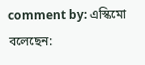comment by: এস্কিমো বলেছেন: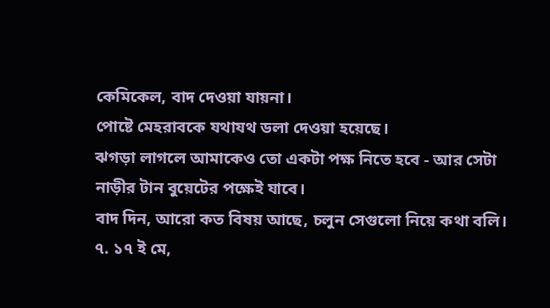কেমিকেল, বাদ দেওয়া যায়না।
পোষ্টে মেহরাবকে যথাযথ ডলা দেওয়া হয়েছে।
ঝগড়া লাগলে আমাকেও তো একটা পক্ষ নিতে হবে - আর সেটা নাড়ীর টান বুয়েটের পক্ষেই যাবে।
বাদ দিন, আরো কত বিষয় আছে, চলুন সেগুলো নিয়ে কথা বলি।
৭. ১৭ ই মে,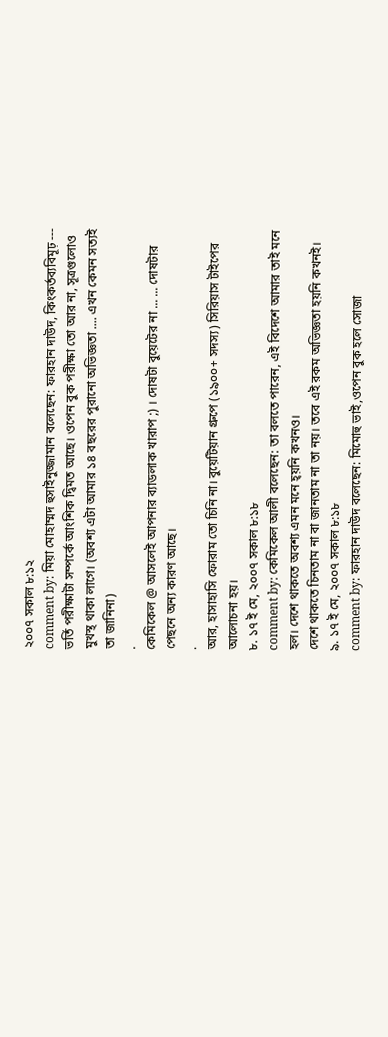২০০৭ সকাল ৮:১২
comment by: মিয়া মোহাম্মদ হুসাইনুজ্জামান বলেছেন: ফারহান দাউদ, কিংকর্তব্যবিমূঢ় --- ভর্তি পরীক্ষাটা সম্পর্কে আংশিক দ্বিমত আছে। ওপেন বুক পরীক্ষা তো আর না, সূত্রগুলোও মুখস্থ থাকা লাগে। (অবশ্য এটা আমার ১৪ বছরের পুরানো অভিজ্ঞতা .... এখন কেমন সত্যই তা জানিনা)
.
কেমিকেল @ আসলেই আপনার ব্যাডলাক খারাপ ;) । দোষটা বুয়েটের না ... ... দোষটার পেছনে অন্য কারণ আছে।
.
আর, হাসাহাসি ফোরাম তো চিনি না। বুয়েটিয়ান গ্রুপে (১৯০০+ সদস্য) সিরিয়াস টাইপের আলোচনা হয়।
৮. ১৭ ই মে, ২০০৭ সকাল ৮:১৮
comment by: কেমিকেল আলী বলেছেন: তা বলতে পারেন, এই বিদেশে আমার তাই মনে হল। দেশে থাকতে অবশ্য এমন মনে হ্য়নি কখনও।
দেশে থাকতে চিনতাম না বা জানতাম না তা নয়। তবে এই রকম অভিজ্ঞতা হয়নি কখনই।
৯. ১৭ ই মে, ২০০৭ সকাল ৮:১৮
comment by: ফারহান দাউদ বলেছেন: মিমোহু ভাই,ওপেন বুক হলে সোজা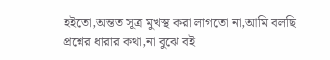হইতো,অন্তত সূত্র মুখস্থ করা লাগতো না,আমি বলছি প্রশ্নের ধারার কথা,না বুঝে বই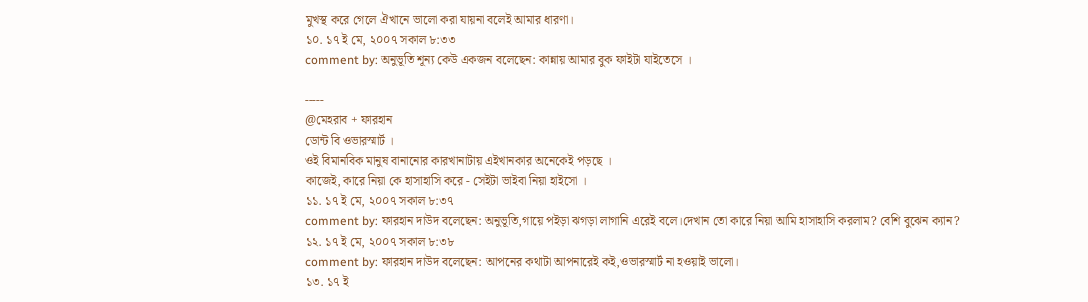মুখস্থ করে গেলে ঐখানে ভালো করা যায়না বলেই আমার ধারণা।
১০. ১৭ ই মে, ২০০৭ সকাল ৮:৩৩
comment by: অনুভূতি শূন্য কেউ একজন বলেছেন: কান্নায় আমার বুক ফাইটা যাইতেসে ।

-----
@মেহরাব + ফারহান
ডোন্ট বি ওভারস্মার্ট ।
ওই বিমানবিক মানুষ বানানোর কারখানাটায় এইখানকার অনেকেই পড়ছে ।
কাজেই, কারে নিয়া কে হাসাহাসি করে - সেইটা ভাইবা নিয়া হাইসো ।
১১. ১৭ ই মে, ২০০৭ সকাল ৮:৩৭
comment by: ফারহান দাউদ বলেছেন: অনুভূতি,গায়ে পইড়া ঝগড়া লাগানি এরেই বলে।দেখান তো কারে নিয়া আমি হাসাহাসি করলাম? বেশি বুঝেন ক্যান?
১২. ১৭ ই মে, ২০০৭ সকাল ৮:৩৮
comment by: ফারহান দাউদ বলেছেন: আপনের কথাটা আপনারেই কই,ওভারস্মার্ট না হওয়াই ভালো।
১৩. ১৭ ই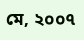মে, ২০০৭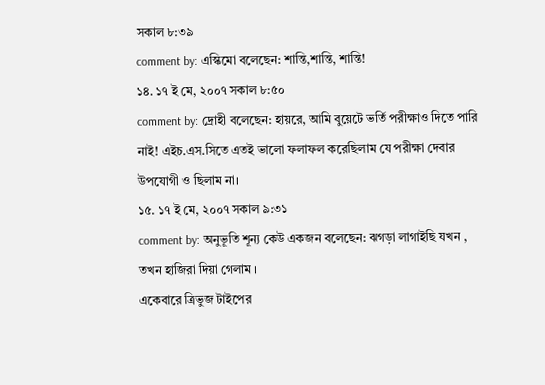সকাল ৮:৩৯
comment by: এস্কিমো বলেছেন: শান্তি,শান্তি, শান্তি!
১৪. ১৭ ই মে, ২০০৭ সকাল ৮:৫০
comment by: দ্রোহী বলেছেন: হায়রে, আমি বুয়েটে ভর্তি পরীক্ষাও দিতে পারি নাই! এইচ.এস.সিতে এতই ভালো ফলাফল করেছিলাম যে পরীক্ষা দেবার উপযোগী ও ছিলাম না।
১৫. ১৭ ই মে, ২০০৭ সকাল ৯:৩১
comment by: অনুভূতি শূন্য কেউ একজন বলেছেন: ঝগড়া লাগাইছি যখন , তখন হাজিরা দিয়া গেলাম ।
একেবারে ত্রিভুজ টাইপের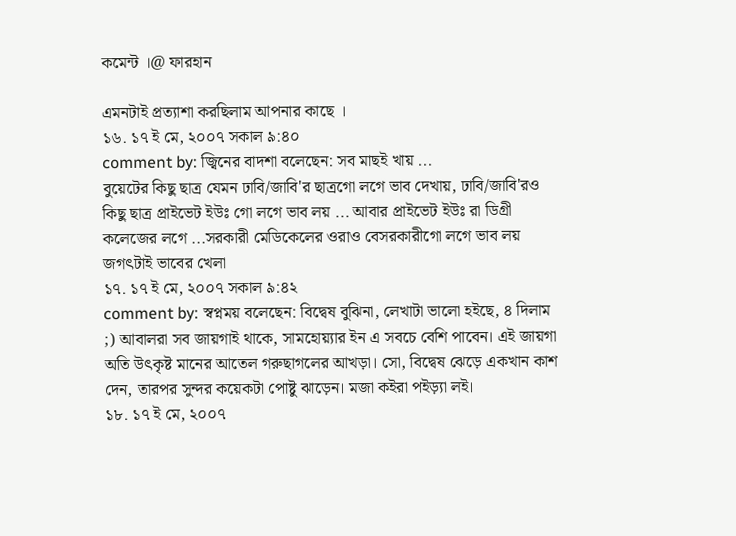কমেন্ট ।@ ফারহান

এমনটাই প্রত্যাশা করছিলাম আপনার কাছে ।
১৬. ১৭ ই মে, ২০০৭ সকাল ৯:৪০
comment by: জ্বিনের বাদশা বলেছেন: সব মাছই খায় ...
বুয়েটের কিছু ছাত্র যেমন ঢাবি/জাবি'র ছাত্রগো লগে ভাব দেখায়, ঢাবি/জাবি'রও কিছু ছাত্র প্রাইভেট ইউঃ গো লগে ভাব লয় ... আবার প্রাইভেট ইউঃ রা ডিগ্রী কলেজের লগে ...সরকারী মেডিকেলের ওরাও বেসরকারীগো লগে ভাব লয়
জগৎটাই ভাবের খেলা
১৭. ১৭ ই মে, ২০০৭ সকাল ৯:৪২
comment by: স্বপ্নময় বলেছেন: বিদ্বেষ বুঝিনা, লেখাটা ভালো হইছে, ৪ দিলাম ;) আবালরা সব জায়গাই থাকে, সামহোয়্যার ইন এ সবচে বেশি পাবেন। এই জায়গা অতি উৎকৃষ্ট মানের আতেল গরুছাগলের আখড়া। সো, বিদ্বেষ ঝেড়ে একখান কাশ দেন, তারপর সুন্দর কয়েকটা পোষ্টু ঝাড়েন। মজা কইরা পইড়্যা লই।
১৮. ১৭ ই মে, ২০০৭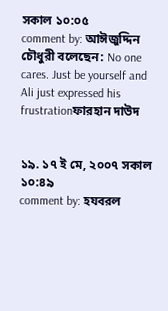সকাল ১০:০৫
comment by: আঈজুদ্দিন চৌধুরী বলেছেন: No one cares. Just be yourself and Ali just expressed his frustrationফারহান দাউদ


১৯. ১৭ ই মে, ২০০৭ সকাল ১০:৪৯
comment by: হযবরল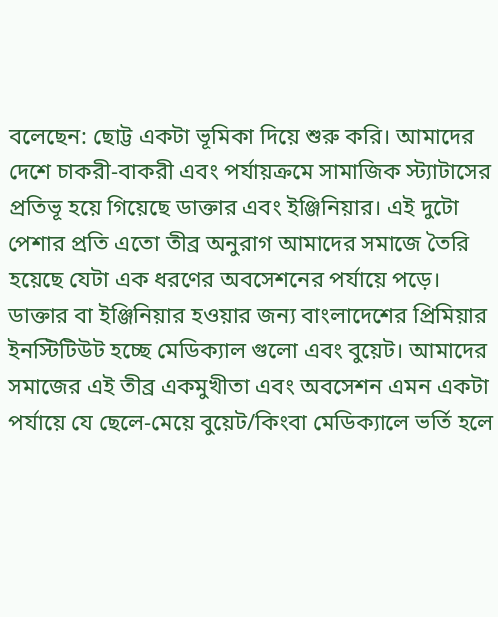বলেছেন: ছোট্ট একটা ভূমিকা দিয়ে শুরু করি। আমাদের দেশে চাকরী-বাকরী এবং পর্যায়ক্রমে সামাজিক স্ট্যাটাসের প্রতিভূ হয়ে গিয়েছে ডাক্তার এবং ইঞ্জিনিয়ার। এই দুটো পেশার প্রতি এতো তীব্র অনুরাগ আমাদের সমাজে তৈরি হয়েছে যেটা এক ধরণের অবসেশনের পর্যায়ে পড়ে। ডাক্তার বা ইঞ্জিনিয়ার হওয়ার জন্য বাংলাদেশের প্রিমিয়ার ইনস্টিটিউট হচ্ছে মেডিক্যাল গুলো এবং বুয়েট। আমাদের সমাজের এই তীব্র একমুখীতা এবং অবসেশন এমন একটা পর্যায়ে যে ছেলে-মেয়ে বুয়েট/কিংবা মেডিক্যালে ভর্তি হলে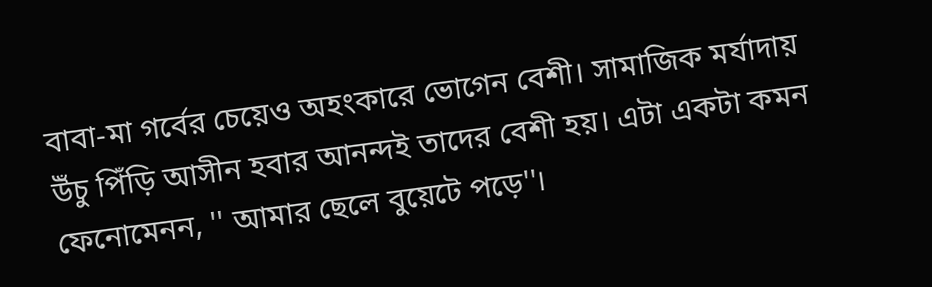বাবা-মা গর্বের চেয়েও অহংকারে ভোগেন বেশী। সামাজিক মর্যাদায় উঁচু পিঁড়ি আসীন হবার আনন্দই তাদের বেশী হয়। এটা একটা কমন ফেনোমেনন, '' আমার ছেলে বুয়েটে পড়ে''।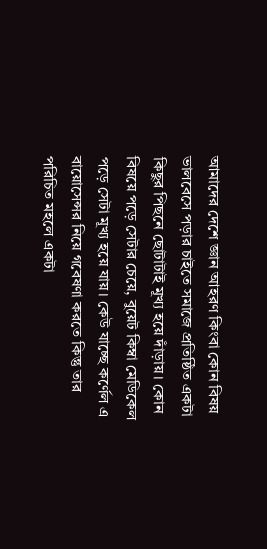আমাদের দেশে জ্ঞান আহরণ কিংবা কোন বিষয় ভালবেসে পড়ার চাইতে সমাজে প্রতিষ্ঠিত একটা কিছুর পিছনে ছোটাটাই মূখ্য হয়ে দাঁড়ায়। কোন বিষয়ে পড়ে সেটার চেয়ে, বুয়েট কিম্বা মেডিকেল পড়ে সেটা মূখ্য হয়ে যায়। কেউ যাচ্ছে কর্ণেল এ বায়োসেন্সর নিয়ে গবেষণা করতে কিন্তু তার পরিচিত মহলে একটা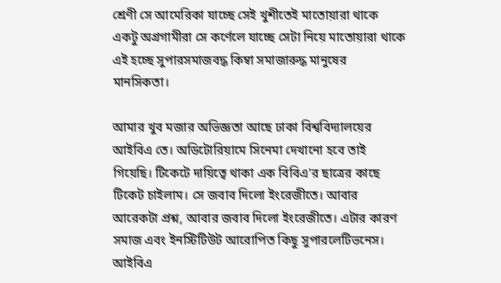শ্রেণী সে আমেরিকা যাচ্ছে সেই খুশীতেই মাতোয়ারা থাকে একটু অগ্রগামীরা সে কর্ণেলে যাচ্ছে সেটা নিয়ে মাতোয়ারা থাকে এই হচ্ছে সুপারসমাজবদ্ধ কিম্বা সমাজারুদ্ধ মানুষের মানসিকতা।

আমার খুব মজার অভিজ্ঞতা আছে ঢাকা বিশ্ববিদ্যালয়ের আইবিএ তে। অডিটোরিয়ামে সিনেমা দেখানো হবে তাই গিয়েছি। টিকেটে দায়িত্বে থাকা এক বিবিএ'র ছাত্রের কাছে টিকেট চাইলাম। সে জবাব দিলো ইংরেজীতে। আবার আরেকটা প্রশ্ন, আবার জবাব দিলো ইংরেজীতে। এটার কারণ সমাজ এবং ইনস্টিটিউট আরোপিত কিছু সুপারলেটিভনেস। আইবিএ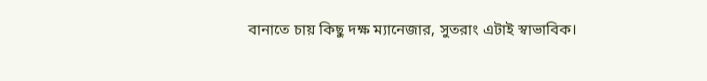বানাতে চায় কিছু দক্ষ ম্যানেজার, সুতরাং এটাই স্বাভাবিক।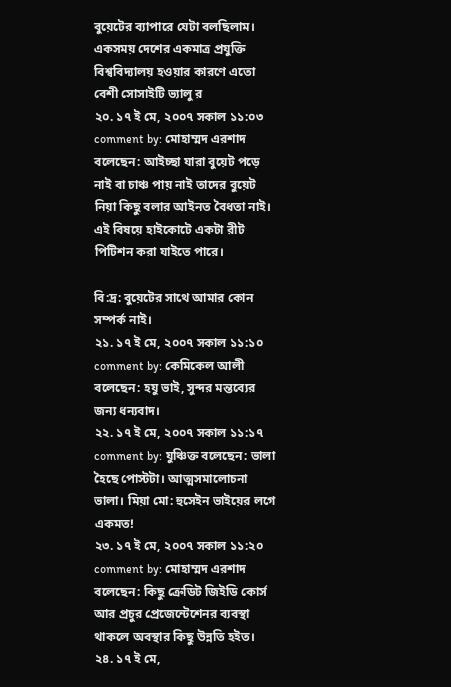বুয়েটের ব্যাপারে যেটা বলছিলাম। একসময় দেশের একমাত্র প্রযুক্তি বিশ্ববিদ্যালয় হওয়ার কারণে এতো বেশী সোসাইটি ভ্যালু র
২০. ১৭ ই মে, ২০০৭ সকাল ১১:০৩
comment by: মোহাম্মদ এরশাদ বলেছেন: আইচ্ছা যারা বুয়েট পড়ে নাই বা চাঞ্চ পায় নাই তাদের বুয়েট নিয়া কিছু বলার আইনত বৈধতা নাই। এই বিষয়ে হাইকোটে একটা রীট পিটিশন করা যাইতে পারে।

বি:দ্র: বুয়েটের সাথে আমার কোন সম্পর্ক নাই।
২১. ১৭ ই মে, ২০০৭ সকাল ১১:১০
comment by: কেমিকেল আলী বলেছেন: হযু ভাই, সুন্দর মন্তব্যের জন্য ধন্যবাদ।
২২. ১৭ ই মে, ২০০৭ সকাল ১১:১৭
comment by: যুঞ্চিক্ত বলেছেন: ভালা হৈছে পোস্টটা। আত্মসমালোচনা ভালা। মিয়া মো: হুসেইন ভাইয়ের লগে একমত!
২৩. ১৭ ই মে, ২০০৭ সকাল ১১:২০
comment by: মোহাম্মদ এরশাদ বলেছেন: কিছু ক্রেডিট জিইডি কোর্স আর প্রচুর প্রেজেন্টেশেনর ব্যবস্থা থাকলে অবস্থার কিছু উন্নতি হইত।
২৪. ১৭ ই মে,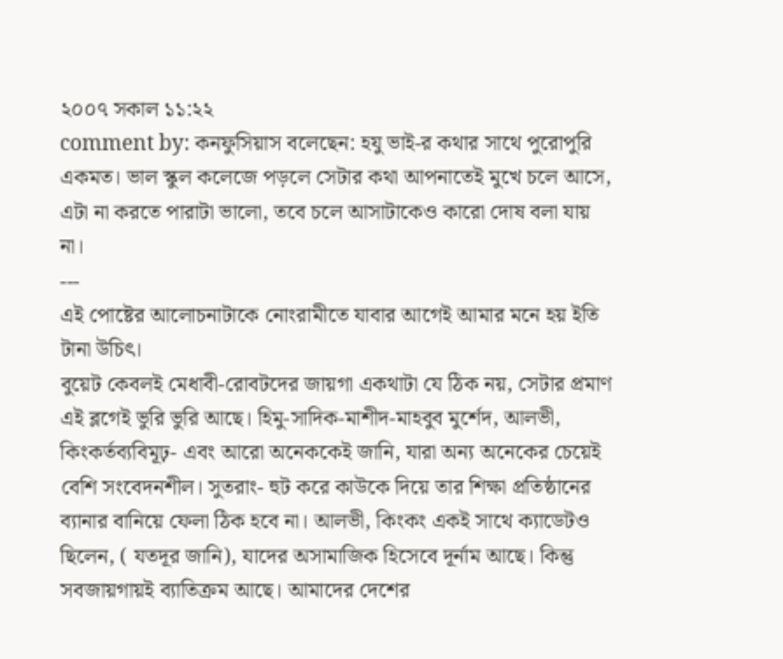২০০৭ সকাল ১১:২২
comment by: কনফুসিয়াস বলেছেন: হযু ভাই-র কথার সাথে পুরোপুরি একমত। ভাল স্কুল কলেজে পড়লে সেটার কথা আপনাতেই মুখে চলে আসে, এটা না করতে পারাটা ভালো, তবে চলে আসাটাকেও কারো দোষ বলা যায় না।
---
এই পোষ্টের আলোচনাটাকে নোংরামীতে যাবার আগেই আমার মনে হয় ইতি টানা উচিৎ।
বুয়েট কেবলই মেধাবী-রোবটদের জায়গা একথাটা যে ঠিক নয়, সেটার প্রমাণ এই ব্লগেই ভুরি ভুরি আছে। হিমু-সাদিক-মাশীদ-মাহবুব মুর্শেদ, আলভী, কিংকর্তব্যবিমূঢ়- এবং আরো অনেককেই জানি, যারা অন্য অনেকের চেয়েই বেশি সংবেদনশীল। সুতরাং- হুট করে কাউকে দিয়ে তার শিক্ষা প্রতিষ্ঠানের ব্যানার বানিয়ে ফেলা ঠিক হবে না। আলভী, কিংকং একই সাথে ক্যাডেটও ছিলেন, ( যতদূর জানি), যাদের অসামাজিক হিসেবে দূর্নাম আছে। কিন্তু সবজায়গায়ই ব্যাতিক্রম আছে। আমাদের দেশের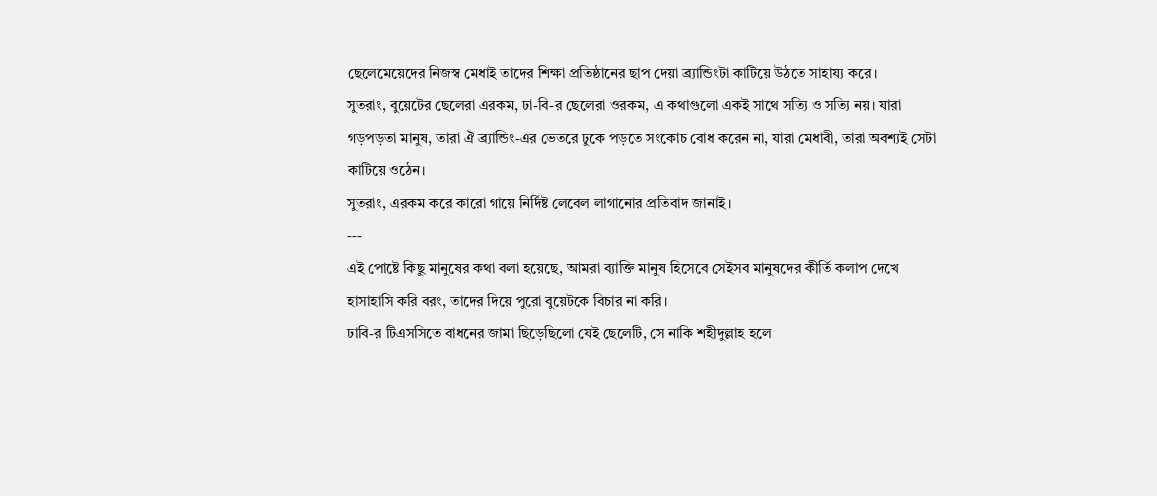ছেলেমেয়েদের নিজস্ব মেধাই তাদের শিক্ষা প্রতিষ্ঠানের ছাপ দেয়া ব্র্যান্ডিংটা কাটিয়ে উঠতে সাহায্য করে।
সুতরাং, বুয়েটের ছেলেরা এরকম, ঢা-বি-র ছেলেরা ওরকম, এ কথাগুলো একই সাথে সত্যি ও সত্যি নয়। যারা গড়পড়তা মানুষ, তারা ঐ ব্র্যান্ডিং-এর ভেতরে ঢুকে পড়তে সংকোচ বোধ করেন না, যারা মেধাবী, তারা অবশ্যই সেটা কাটিয়ে ওঠেন।
সুতরাং, এরকম করে কারো গায়ে নির্দিষ্ট লেবেল লাগানোর প্রতিবাদ জানাই।
---
এই পোষ্টে কিছু মানুষের কথা বলা হয়েছে, আমরা ব্যাক্তি মানুষ হিসেবে সেইসব মানুষদের কীর্তি কলাপ দেখে হাসাহাসি করি বরং, তাদের দিয়ে পুরো বুয়েটকে বিচার না করি।
ঢাবি-র টিএসসিতে বাধনের জামা ছিড়েছিলো যেই ছেলেটি, সে নাকি শহীদুল্লাহ হলে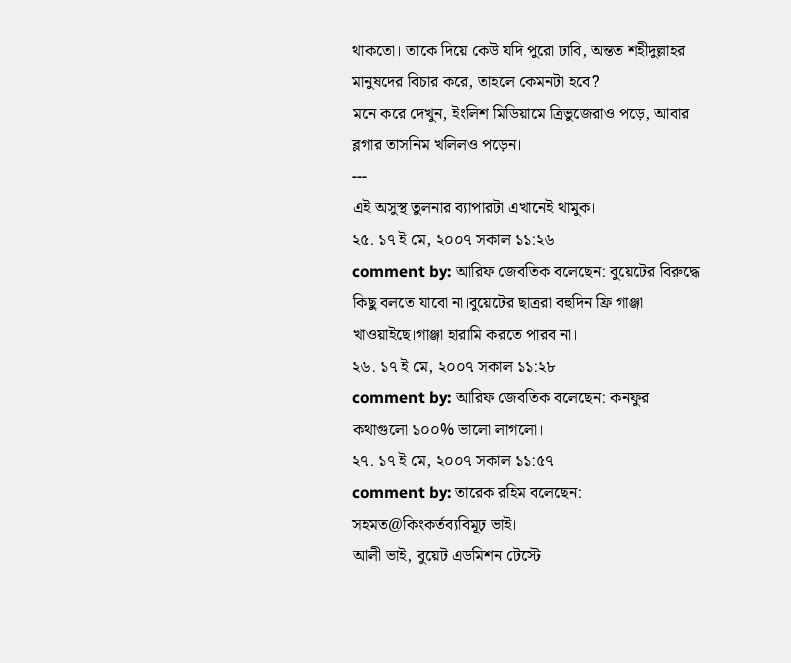থাকতো। তাকে দিয়ে কেউ যদি পুরো ঢাবি, অন্তত শহীদুল্লাহর মানুষদের বিচার করে, তাহলে কেমনটা হবে?
মনে করে দেখুন, ইংলিশ মিডিয়ামে ত্রিভুজেরাও পড়ে, আবার ব্লগার তাসনিম খলিলও পড়েন।
---
এই অসুস্থ তুলনার ব্যাপারটা এখানেই থামুক।
২৫. ১৭ ই মে, ২০০৭ সকাল ১১:২৬
comment by: আরিফ জেবতিক বলেছেন: বুয়েটের বিরুদ্ধে কিছু বলতে যাবো না।বুয়েটের ছাত্ররা বহুদিন ফ্রি গাঞ্জা খাওয়াইছে।গাঞ্জা হারামি করতে পারব না।
২৬. ১৭ ই মে, ২০০৭ সকাল ১১:২৮
comment by: আরিফ জেবতিক বলেছেন: কনফুর কথাগুলো ১০০% ভালো লাগলো।
২৭. ১৭ ই মে, ২০০৭ সকাল ১১:৫৭
comment by: তারেক রহিম বলেছেন: সহমত@কিংকর্তব্যবিমূঢ় ভাই।
আলী ভাই, বুয়েট এডমিশন টেস্টে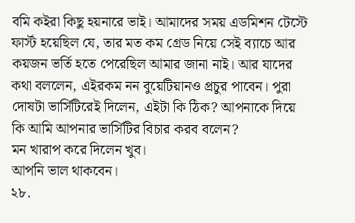বমি কইরা কিছু হয়নারে ভাই। আমাদের সময় এডমিশন টেস্টে ফার্স্ট হয়েছিল যে, তার মত কম গ্রেড নিয়ে সেই ব্যাচে আর কয়জন ভর্তি হতে পেরেছিল আমার জানা নাই। আর যাদের কথা বললেন, এইরকম নন বুয়েটিয়ানও প্রচুর পাবেন। পুরা দোষটা ভার্সিটিরেই দিলেন, এইটা কি ঠিক? আপনাকে দিয়ে কি আমি আপনার ভার্সিটির বিচার করব বলেন?
মন খারাপ করে দিলেন খুব।
আপনি ভাল থাকবেন।
২৮.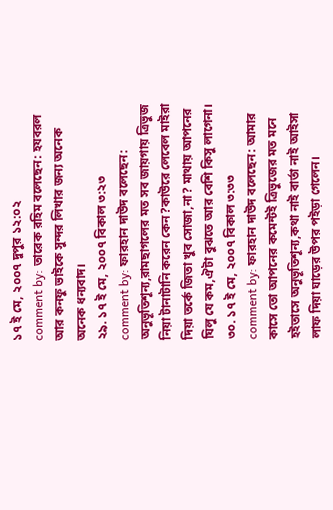১৭ ই মে, ২০০৭ দুপুর ১২:০২
comment by: তারেক রহিম বলেছেন: হযবরল আর কনফু ভাইকে সুন্দর লিখার জন্য অনেক অনেক ধন্যবাদ।
২৯. ১৭ ই মে, ২০০৭ বিকাল ৩:২৩
comment by: ফারহান দাউদ বলেছেন: অনুভূতিশূন্য,রামছাগলের মত সব জায়গায় ত্রিভুজ নিয়া টানাটানি করেন কেন?কাউরে লেবেল মাইরা দিয়া তর্কে জিতা খুব সোজা,না? মাথায় আপনের ঘিলু যে কম,ঐটা বুঝতে আর বেশি কিসু লাগেনা।
৩০. ১৭ ই মে, ২০০৭ বিকাল ৩:৩৩
comment by: ফারহান দাউদ বলেছেন: আমার কাসে তো আপনের কমেন্টই ত্রিভুজের মত মনে হইতাসে অনুভূতিশূন্য,কথা নাই বার্তা নাই আইসা লাফ দিয়া ঘাড়ের উপর পইড়া গেলেন।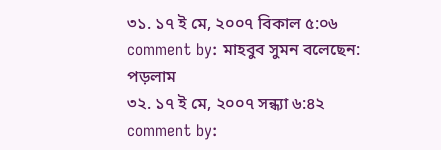৩১. ১৭ ই মে, ২০০৭ বিকাল ৫:০৬
comment by: মাহবুব সুমন বলেছেন: পড়লাম
৩২. ১৭ ই মে, ২০০৭ সন্ধ্যা ৬:৪২
comment by: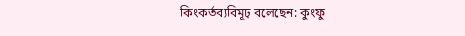কিংকর্তব্যবিমূঢ় বলেছেন: কুংফু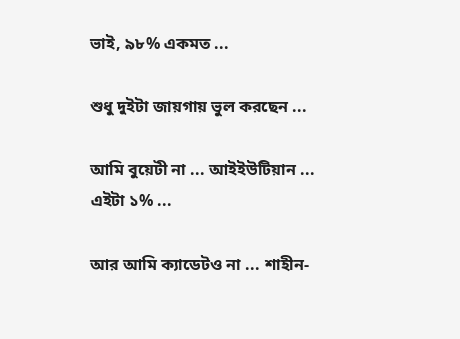ভাই, ৯৮% একমত ...

শুধু দুইটা জায়গায় ভুল করছেন ...

আমি বুয়েটী না ... আইইউটিয়ান ... এইটা ১% ...

আর আমি ক্যাডেটও না ... শাহীন-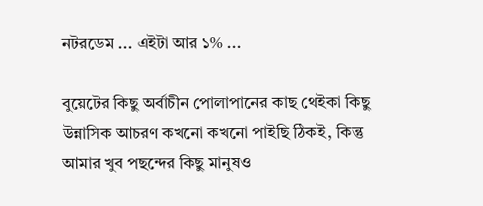নটরডেম ... এইটা আর ১% ...

বুয়েটের কিছু অর্বাচীন পোলাপানের কাছ থেইকা কিছু উন্নাসিক আচরণ কখনো কখনো পাইছি ঠিকই, কিন্তু আমার খুব পছন্দের কিছু মানুষও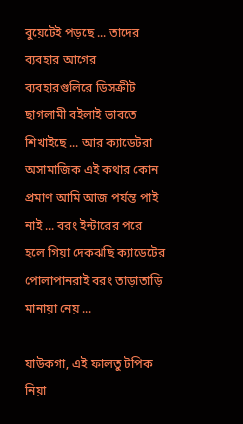বুয়েটেই পড়ছে ... তাদের ব্যবহার আগের ব্যবহারগুলিরে ডিসক্রীট ছাগলামী বইলাই ভাবতে শিখাইছে ... আর ক্যাডেটরা অসামাজিক এই কথার কোন প্রমাণ আমি আজ পর্যন্ত পাই নাই ... বরং ইন্টারের পরে হলে গিয়া দেকঝছি ক্যাডেটের পোলাপানরাই বরং তাড়াতাড়ি মানায়া নেয় ...

যাউকগা, এই ফালতু টপিক নিয়া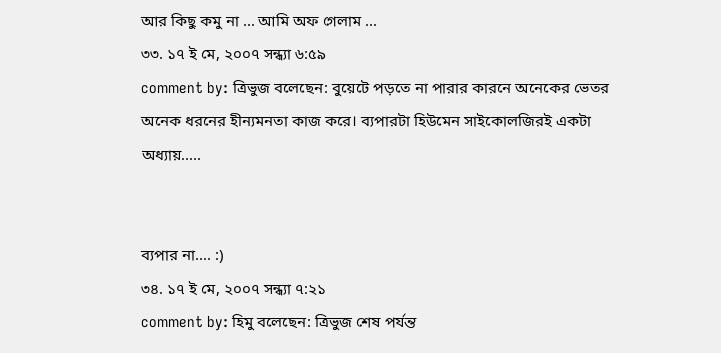আর কিছু কমু না ... আমি অফ গেলাম ...
৩৩. ১৭ ই মে, ২০০৭ সন্ধ্যা ৬:৫৯
comment by: ত্রিভুজ বলেছেন: বুয়েটে পড়তে না পারার কারনে অনেকের ভেতর অনেক ধরনের হীন্যমনতা কাজ করে। ব্যপারটা হিউমেন সাইকোলজিরই একটা অধ্যায়.....


ব্যপার না.... :)
৩৪. ১৭ ই মে, ২০০৭ সন্ধ্যা ৭:২১
comment by: হিমু বলেছেন: ত্রিভুজ শেষ পর্যন্ত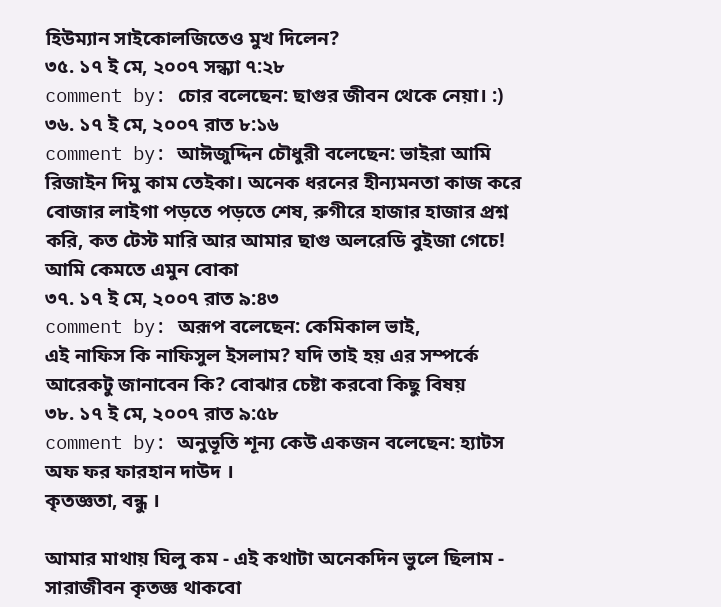হিউম্যান সাইকোলজিতেও মুখ দিলেন?
৩৫. ১৭ ই মে, ২০০৭ সন্ধ্যা ৭:২৮
comment by: চোর বলেছেন: ছাগুর জীবন থেকে নেয়া। :)
৩৬. ১৭ ই মে, ২০০৭ রাত ৮:১৬
comment by: আঈজুদ্দিন চৌধুরী বলেছেন: ভাইরা আমি রিজাইন দিমু কাম তেইকা। অনেক ধরনের হীন্যমনতা কাজ করে বোজার লাইগা পড়তে পড়তে শেষ, রুগীরে হাজার হাজার প্রশ্ন করি, কত টেস্ট মারি আর আমার ছাগু অলরেডি বুইজা গেচে! আমি কেমতে এমুন বোকা
৩৭. ১৭ ই মে, ২০০৭ রাত ৯:৪৩
comment by: অরূপ বলেছেন: কেমিকাল ভাই,
এই নাফিস কি নাফিসুল ইসলাম? যদি তাই হয় এর সম্পর্কে আরেকটু জানাবেন কি? বোঝার চেষ্টা করবো কিছু বিষয়
৩৮. ১৭ ই মে, ২০০৭ রাত ৯:৫৮
comment by: অনুভূতি শূন্য কেউ একজন বলেছেন: হ্যাটস অফ ফর ফারহান দাউদ ।
কৃতজ্ঞতা, বন্ধু ।

আমার মাথায় ঘিলু কম - এই কথাটা অনেকদিন ভুলে ছিলাম - সারাজীবন কৃতজ্ঞ থাকবো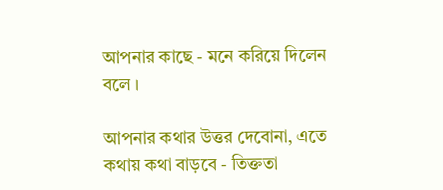আপনার কাছে - মনে করিয়ে দিলেন বলে ।

আপনার কথার উত্তর দেবোনা, এতে কথায় কথা বাড়বে - তিক্ততা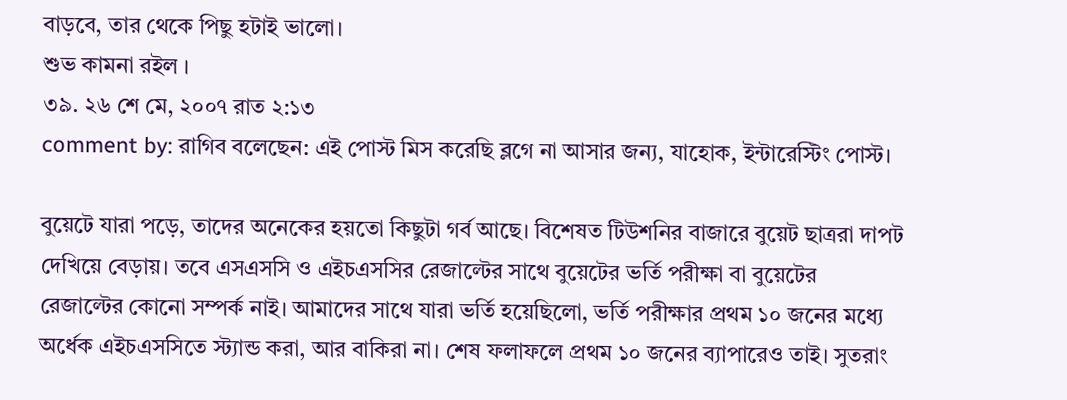বাড়বে, তার থেকে পিছু হটাই ভালো।
শুভ কামনা রইল ।
৩৯. ২৬ শে মে, ২০০৭ রাত ২:১৩
comment by: রাগিব বলেছেন: এই পোস্ট মিস করেছি ব্লগে না আসার জন্য, যাহোক, ইন্টারেস্টিং পোস্ট।

বুয়েটে যারা পড়ে, তাদের অনেকের হয়তো কিছুটা গর্ব আছে। বিশেষত টিউশনির বাজারে বুয়েট ছাত্ররা দাপট দেখিয়ে বেড়ায়। তবে এসএসসি ও এইচএসসির রেজাল্টের সাথে বুয়েটের ভর্তি পরীক্ষা বা বুয়েটের রেজাল্টের কোনো সম্পর্ক নাই। আমাদের সাথে যারা ভর্তি হয়েছিলো, ভর্তি পরীক্ষার প্রথম ১০ জনের মধ্যে অর্ধেক এইচএসসিতে স্ট্যান্ড করা, আর বাকিরা না। শেষ ফলাফলে প্রথম ১০ জনের ব্যাপারেও তাই। সুতরাং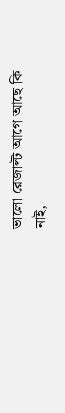ভালো রেজাল্ট আগে আছে কি নাই,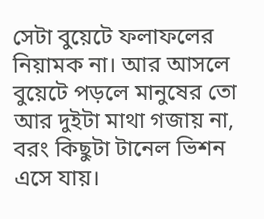সেটা বুয়েটে ফলাফলের নিয়ামক না। আর আসলে বুয়েটে পড়লে মানুষের তো আর দুইটা মাথা গজায় না, বরং কিছুটা টানেল ভিশন এসে যায়।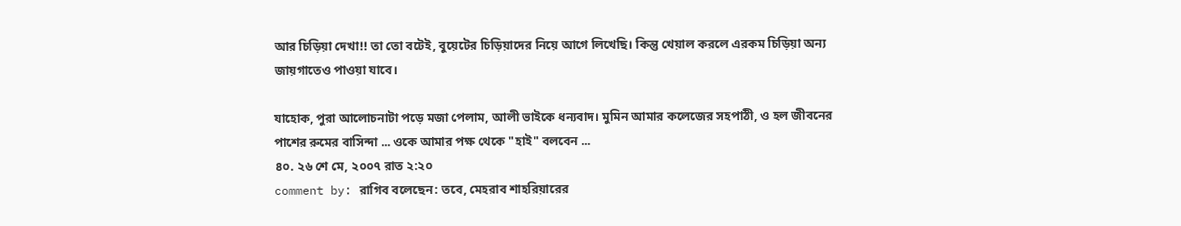আর চিড়িয়া দেখা!! তা তো বটেই, বুয়েটের চিড়িয়াদের নিয়ে আগে লিখেছি। কিন্তু খেয়াল করলে এরকম চিড়িয়া অন্য জায়গাতেও পাওয়া যাবে।

যাহোক, পুরা আলোচনাটা পড়ে মজা পেলাম, আলী ভাইকে ধন্যবাদ। মুমিন আমার কলেজের সহপাঠী, ও হল জীবনের পাশের রুমের বাসিন্দা ... ওকে আমার পক্ষ থেকে "হাই" বলবেন ...
৪০. ২৬ শে মে, ২০০৭ রাত ২:২০
comment by: রাগিব বলেছেন: তবে, মেহরাব শাহরিয়ারের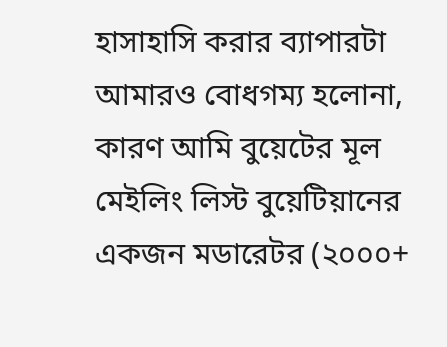হাসাহাসি করার ব্যাপারটা আমারও বোধগম্য হলোনা, কারণ আমি বুয়েটের মূল মেইলিং লিস্ট বুয়েটিয়ানের একজন মডারেটর (২০০০+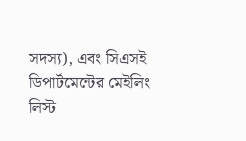সদস্য), এবং সিএসই ডিপার্টমেন্টের মেইলিং লিস্ট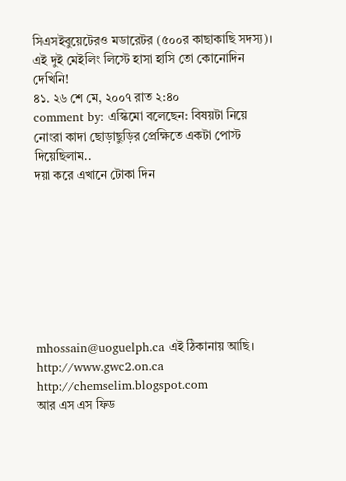সিএসইবুয়েটেরও মডারেটর (৫০০র কাছাকাছি সদস্য)। এই দুই মেইলিং লিস্টে হাসা হাসি তো কোনোদিন দেখিনি!
৪১. ২৬ শে মে, ২০০৭ রাত ২:৪০
comment by: এস্কিমো বলেছেন: বিষয়টা নিয়ে নোংরা কাদা ছোড়াছুড়ির প্রেক্ষিতে একটা পোস্ট দিয়েছিলাম..
দয়া করে এখানে টোকা দিন








mhossain@uoguelph.ca এই ঠিকানায় আছি।
http://www.gwc2.on.ca
http://chemselim.blogspot.com
আর এস এস ফিড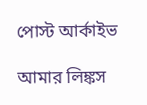পোস্ট আর্কাইভ

আমার লিঙ্কস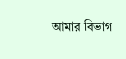আমার বিভাগ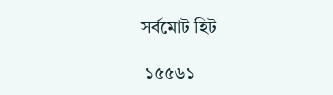সর্বমোট হিট

 ১৫৫৬১